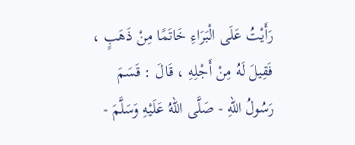رَأَيْتُ عَلَى الْبَرَاءِ خَاتَمًا مِنْ ذَهَبٍ ، فَقِيلَ لَهُ مِنْ أَجْلِهِ ، قَالَ : قَسَمَ رَسُولُ اللهِ - صَلَّى اللهُ عَلَيْهِ وَسَلَّمَ -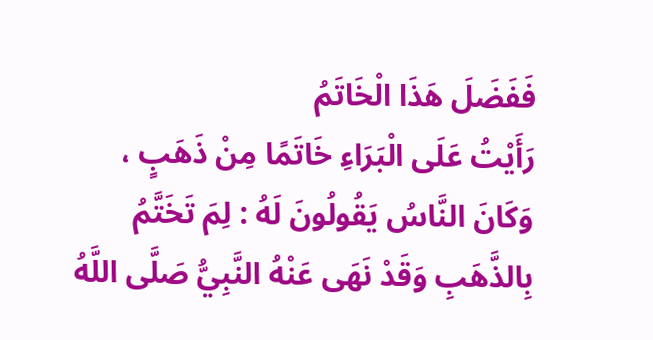فَفَضَلَ هَذَا الْخَاتَمُ
رَأَيْتُ عَلَى الْبَرَاءِ خَاتَمًا مِنْ ذَهَبٍ ، وَكَانَ النَّاسُ يَقُولُونَ لَهُ : لِمَ تَخَتَّمُ بِالذَّهَبِ وَقَدْ نَهَى عَنْهُ النَّبِيُّ صَلَّى اللَّهُ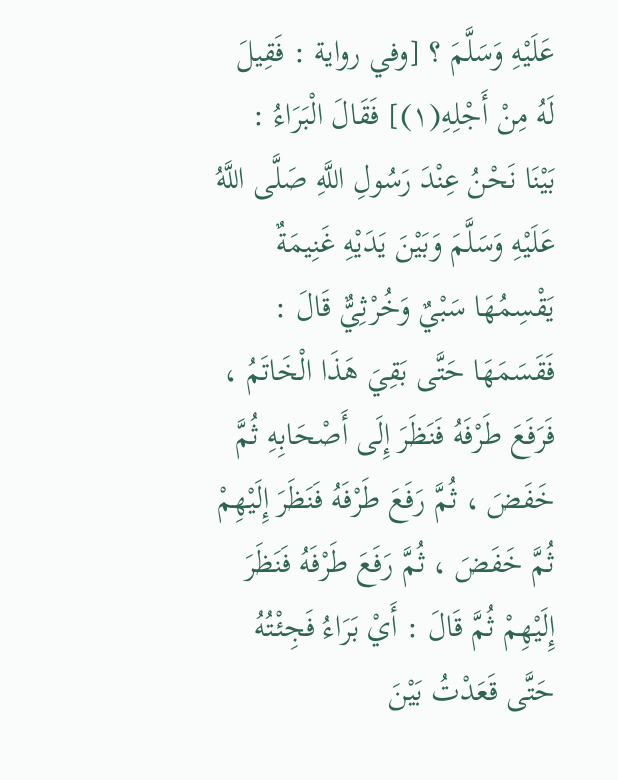عَلَيْهِ وَسَلَّمَ ؟ [وفي رواية : فَقِيلَ لَهُ مِنْ أَجْلِهِ(١)] فَقَالَ الْبَرَاءُ : بَيْنَا نَحْنُ عِنْدَ رَسُولِ اللَّهِ صَلَّى اللَّهُ عَلَيْهِ وَسَلَّمَ وَبَيْنَ يَدَيْهِ غَنِيمَةٌ يَقْسِمُهَا سَبْيٌ وَخُرْثِيٌّ قَالَ : فَقَسَمَهَا حَتَّى بَقِيَ هَذَا الْخَاتَمُ ، فَرَفَعَ طَرْفَهُ فَنَظَرَ إِلَى أَصْحَابِهِ ثُمَّ خَفَضَ ، ثُمَّ رَفَعَ طَرْفَهُ فَنَظَرَ إِلَيْهِمْ ثُمَّ خَفَضَ ، ثُمَّ رَفَعَ طَرْفَهُ فَنَظَرَ إِلَيْهِمْ ثُمَّ قَالَ : أَيْ بَرَاءُ فَجِئْتُهُ حَتَّى قَعَدْتُ بَيْنَ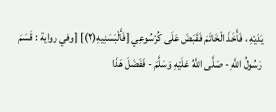يَدَيْهِ ، فَأَخَذَ الْخَاتَمَ فَقَبَضَ عَلَى كُرْسُوعِي [فَأَلْبَسَنِيهِ(٢)] [وفي رواية : قَسَمَ رَسُولُ اللَّهِ - صَلَّى اللَّهُ عَلَيْهِ وَسَلَّمَ - فَفَضَلَ هَذَا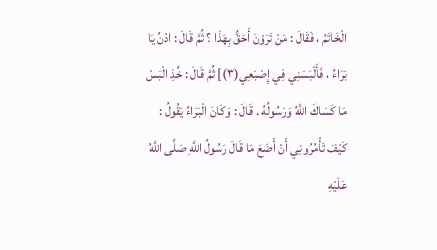الْخَاتَمُ ، فَقَالَ : مَنْ تَرَوْنَ أَحَقُّ بِهَذَا ؟ ثُمَّ قَالَ : ادْنُ يَا بَرَاءُ ، فَأَلْبَسَنِي فِي إِصْبَعِي(٣)] ثُمَّ قَالَ : خُذِ الْبَسْ مَا كَسَاكَ اللَّهُ وَرَسُولُهُ . قَالَ : وَكَانَ الْبَرَاءُ يَقُولُ : كَيْفَ تَأْمُرُونِي أَنْ أَضَعَ مَا قَالَ رَسُولُ اللَّهِ صَلَّى اللَّهُ عَلَيْهِ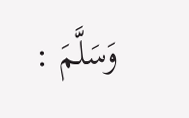وَسَلَّمَ :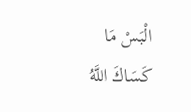الْبَسْ مَا كَسَاكَ اللَّهُ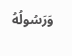وَرَسُولُهُ